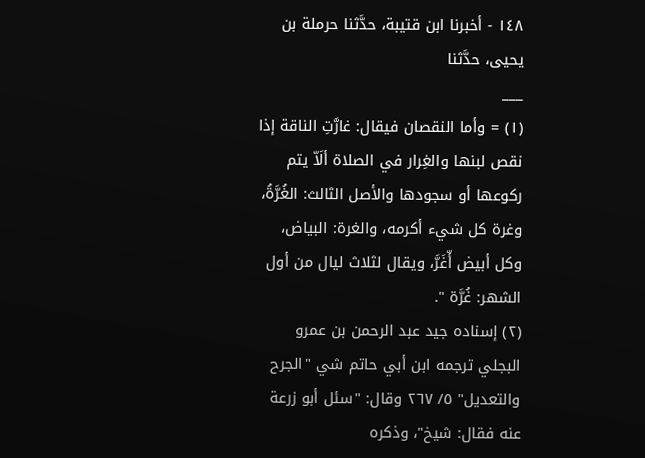١٤٨ - أخبرنا ابن قتيبة، حدَّثنا حرملة بن يحيى، حدَّثنا
___
(١) = وأما النقصان فيقال: غارَّتِ الناقة إذا نقص لبنها والغِرار في الصلاة ألَاّ يتم ركوعها أو سجودها والأصل الثالث: الغُرَّةُ، وغرة كل شيء أكرمه، والغرة: البياض، وكل أبيض أّغَرَّ، ويقال لثلاث ليال من أول الشهر: غُرَّة ".
(٢) إسناده جيد عبد الرحمن بن عمرو البجلي ترجمه ابن أبي حاتم شي "الجرح والتعديل" ٥/ ٢٦٧ وقال: "سئل أبو زرعة عنه فقال: شيخ"، وذكره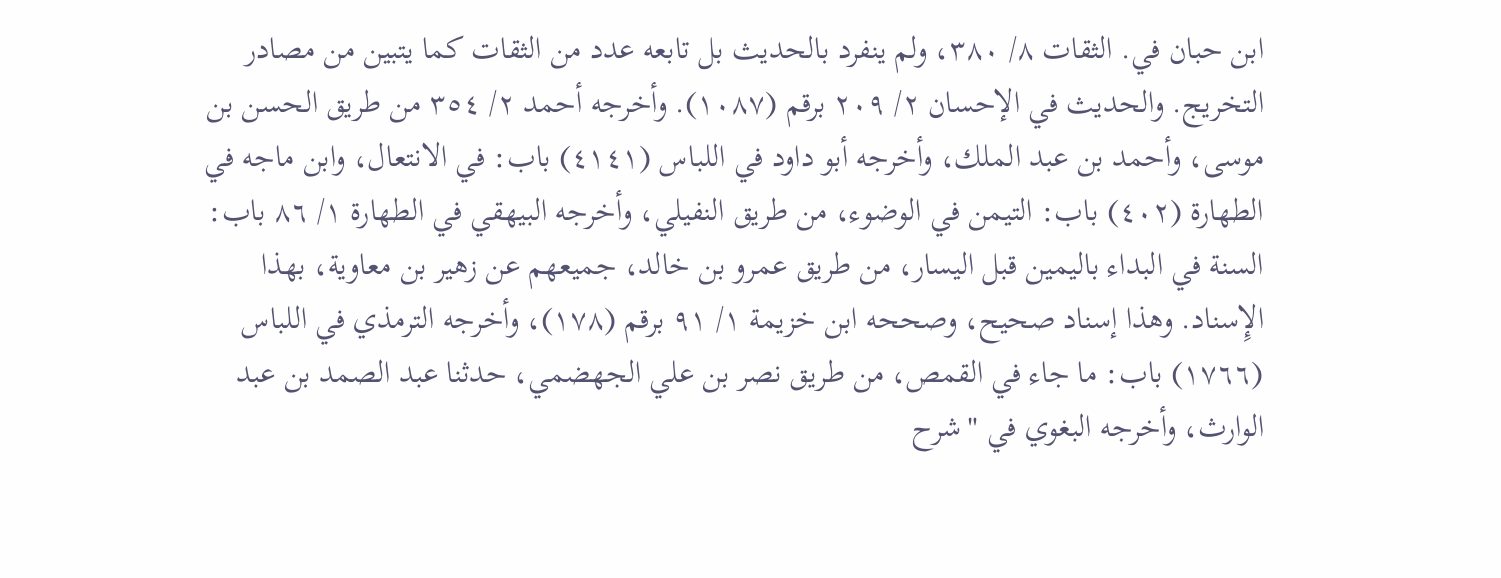ابن حبان في. الثقات ٨/ ٣٨٠، ولم ينفرد بالحديث بل تابعه عدد من الثقات كما يتبين من مصادر التخريج. والحديث في الإحسان ٢/ ٢٠٩ برقم (١٠٨٧). وأخرجه أحمد ٢/ ٣٥٤ من طريق الحسن بن موسى، وأحمد بن عبد الملك، وأخرجه أبو داود في اللباس (٤١٤١) باب: في الانتعال، وابن ماجه في الطهارة (٤٠٢) باب: التيمن في الوضوء، من طريق النفيلي، وأخرجه البيهقي في الطهارة ١/ ٨٦ باب: السنة في البداء باليمين قبل اليسار، من طريق عمرو بن خالد، جميعهم عن زهير بن معاوية، بهذا الإِسناد. وهذا إسناد صحيح، وصححه ابن خزيمة ١/ ٩١ برقم (١٧٨)، وأخرجه الترمذي في اللباس (١٧٦٦) باب: ما جاء في القمص، من طريق نصر بن علي الجهضمي، حدثنا عبد الصمد بن عبد الوارث، وأخرجه البغوي في "شرح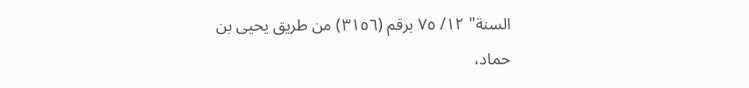السنة" ١٢/ ٧٥ برقم (٣١٥٦) من طريق يحيى بن حماد،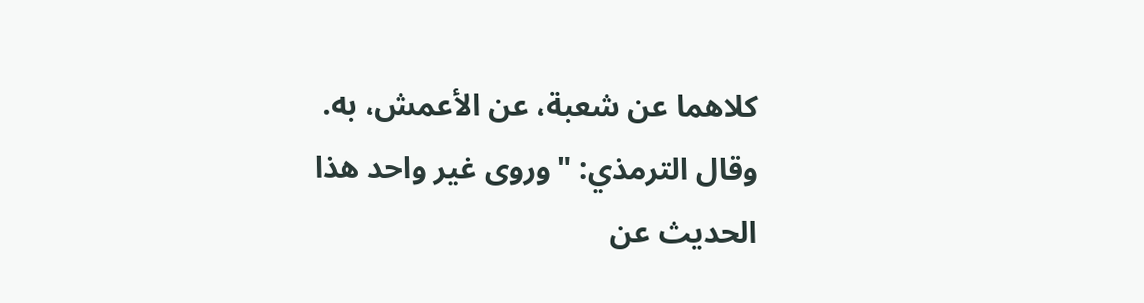كلاهما عن شعبة، عن الأعمش، به. وقال الترمذي: "وروى غير واحد هذا الحديث عن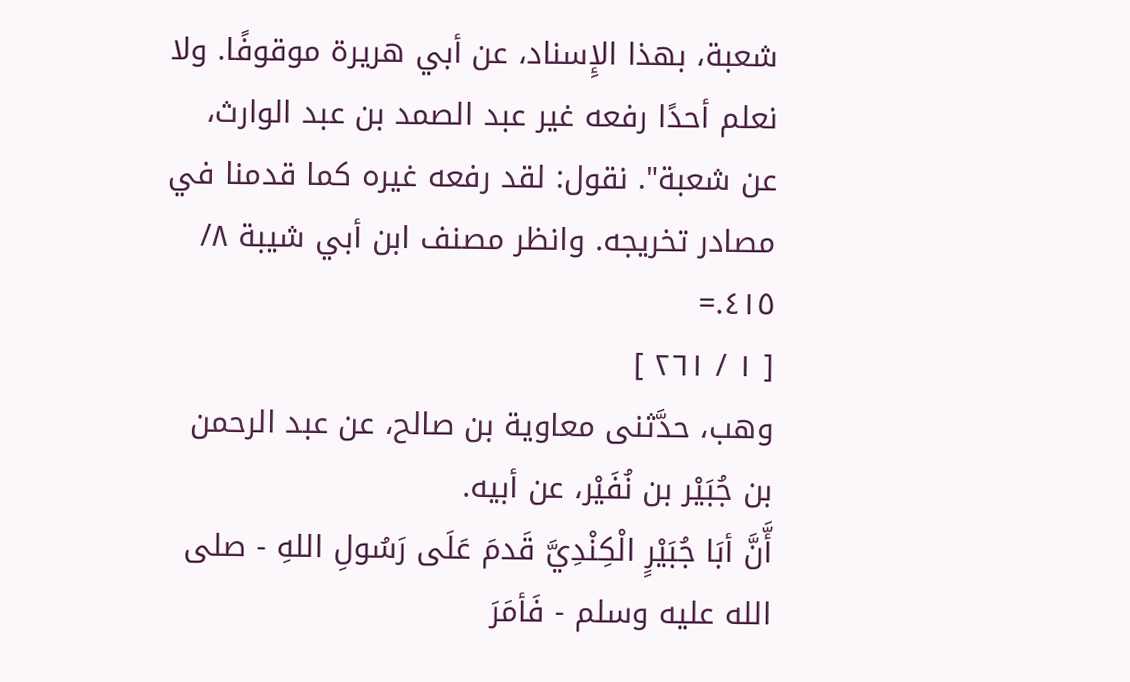شعبة، بهذا الإِسناد، عن أبي هريرة موقوفًا. ولا نعلم أحدًا رفعه غير عبد الصمد بن عبد الوارث، عن شعبة". نقول: لقد رفعه غيره كما قدمنا في مصادر تخريجه. وانظر مصنف ابن أبي شيبة ٨/ ٤١٥.=
[ ١ / ٢٦١ ]
وهب، حدَّثنى معاوية بن صالح، عن عبد الرحمن بن جُبَيْر بن نُفَيْر، عن أبيه.
أَّنَّ أبَا جُبَيْرٍ الْكِنْدِيَّ قَدمَ عَلَى رَسُولِ اللهِ - صلى الله عليه وسلم - فَأمَرَ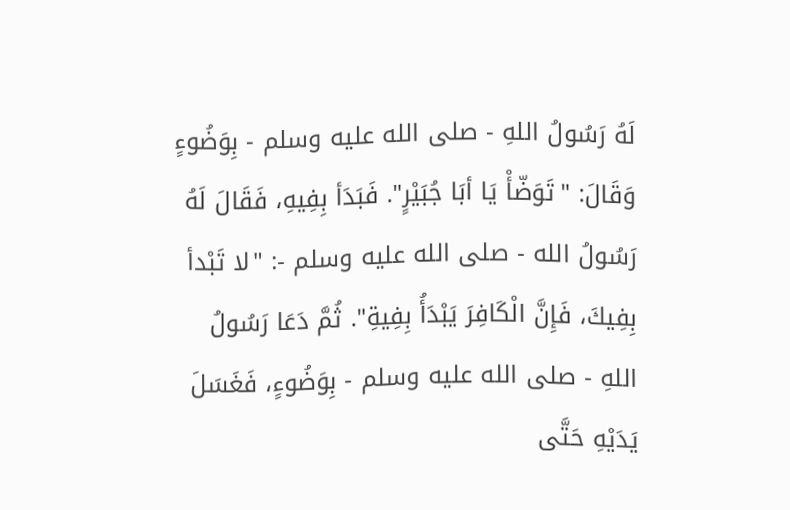لَهُ رَسُولُ اللهِ - صلى الله عليه وسلم - بِوَضُوءٍ وَقَالَ: "تَوَضّأْ يَا أبَا جُبَيْرٍ". فَبَدَأ بِفِيهِ، فَقَالَ لَهُ رَسُولُ الله - صلى الله عليه وسلم -: "لا تَبْدأ بِفِيكَ، فَإِنَّ الْكَافِرَ يَبْدَأُ بِفِيةِ". ثُمَّ دَعَا رَسُولُ اللهِ - صلى الله عليه وسلم - بِوَضُوءٍ، فَغَسَلَ يَدَيْهِ حَتَّى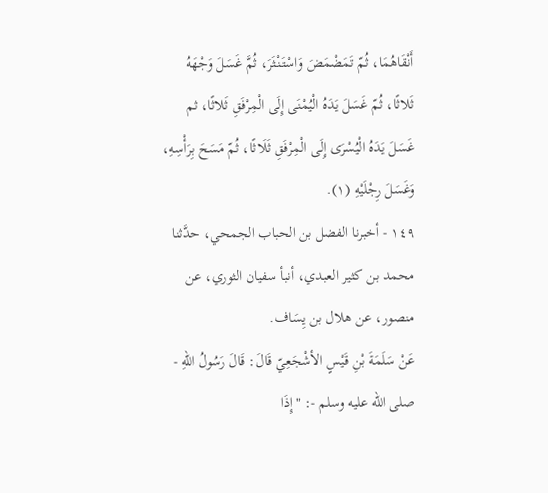أَنْقَاهُمَا، ثُمّ تَمَضْمَضَ وَاسْتَنْثَرَ، ثُمَّ غَسَلَ وَجْهَهُ ثَلاثًا، ثُمّ غَسَلَ يَدَهُ الْيُمْنَى إِلَى الْمِرْفَقِ ثَلاثًا، ثم غَسَلَ يَدَهُ الْيُسْرَى إِلَى الْمِرْفَقِ ثَلَاثًا، ثُمّ مَسَحَ بِرَأْسِهِ، وَغَسَلَ رِجْلَيْهِ (١).
١٤٩ - أخبرنا الفضل بن الحباب الجمحي، حدَّثنا محمد بن كثير العبدي، أنبأ سفيان الثوري، عن منصور، عن هلال بن يِسَاف.
عَنْ سَلَمَةَ بْنِ قَيْسٍ الأشْجَعِيّ قَالَ: قَالَ رَسُولُ اللهِ - صلى الله عليه وسلم -: "إِذَا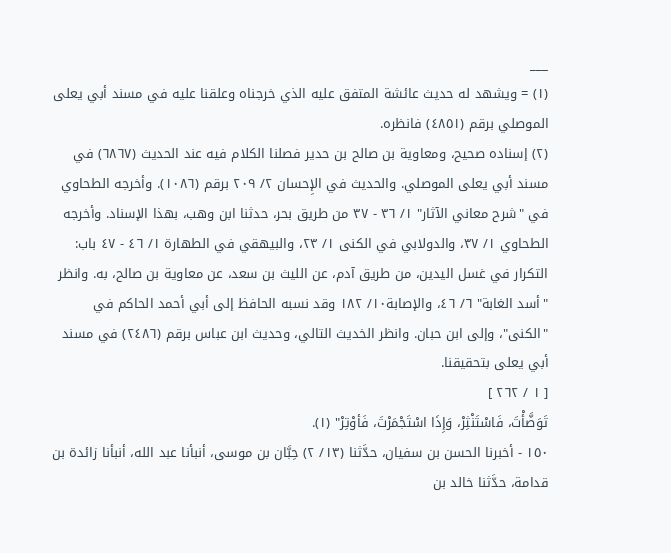___
(١) = ويشهد له حديث عائشة المتفق عليه الذي خرجناه وعلقنا عليه في مسند أبي يعلى الموصلي برقم (٤٨٥١) فانظره.
(٢) إسناده صحيح، ومعاوية بن صالح بن حدير فصلنا الكلام فيه عند الحديث (٦٨٦٧) في مسند أبي يعلى الموصلي. والحديث في الإِحسان ٢/ ٢٠٩ برقم (١٠٨٦). وأخرجه الطحاوي في "شرح معاني الآثار" ١/ ٣٦ - ٣٧ من طريق بحر، حدثنا ابن وهب، بهذا الإسناد. وأخرجه الطحاوي ١/ ٣٧، والدولابي في الكنى ١/ ٢٣، والبيهقي في الطهارة ١/ ٤٦ - ٤٧ باب: التكرار في غسل اليدين، من طريق آدم، عن الليث بن سعد، عن معاوية بن صالح، به. وانظر "أسد الغابة" ٦/ ٤٦، والإصابة١٠/ ١٨٢ وقد نسبه الحافظ إلى أبي أحمد الحاكم في "الكنى"، وإلى ابن حبان. وانظر الخديث التالي، وحديث ابن عباس برقم (٢٤٨٦) في مسند أبي يعلى بتحقيقنا.
[ ١ / ٢٦٢ ]
تَوَضَّأْتَ، فَاسْتَنْثِرْ، وَإِذَا اسْتَجْمَرْتَ، فَأوْتِرْ" (١).
١٥٠ - أخبرنا الحسن بن سفيان، حدَّثنا (١٣/ ٢) حِبَّان بن موسى، أنبأنا عبد الله، أنبأنا زائدة بن قدامة، حدَّثنا خالد بن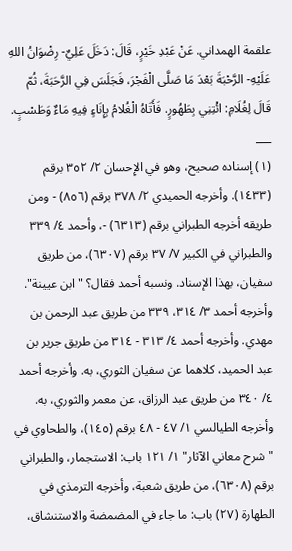علقمة الهمداني. عَنْ عَبْدِ خَيْرٍ، قَالَ: دَخَلَ عَلِيٌ- رِضْوَانُ اللهِ عَلَيْهِ- الرَّحْبَةَ بَعْدَ مَا صَلَّى الْفَجْرَ، فَجَلَسَ فِي الرَّحَبَةَ، ثُمّ قَالَ لِغُلَامِ: ائْتِنِي بِطَهُورٍ. فَأَتَاهُ الْغُلامُ بِإِنَاءٍ فِيهِ مَاءٌ وَطَسْبٍ.
___
(١) إسناده صحيح، وهو في الإِحسان ٢/ ٣٥٢ برقم (١٤٣٣). وأخرجه الحميدي ٢/ ٣٧٨ برقم (٨٥٦) - ومن طريقه أخرجه الطبراني برقم (٦٣١٣) -، وأحمد ٤/ ٣٣٩ والطبراني في الكبير ٧/ ٣٧ برقم (٦٣٠٧)، من طريق سفيان، بهذا الإسناد. ونسبه أحمد فقال؟ "ابن عيينة". وأخرجه أحمد ٣/ ٣١٤، ٣٣٩ من طريق عبد الرحمن بن مهدي. وأخرجه أحمد ٤/ ٣١٣ - ٣١٤ من طريق جرير بن عبد الحميد، كلاهما عن سفيان الثوري، به. وأخرجه أحمد ٤/ ٣٤٠ من طريق عبد الرزاق، عن معمر والثوري، به. وأخرجه الطيالسي ١/ ٤٧ - ٤٨ برقم (١٤٥)، والطحاوي في "شرح معاني الآثار" ١/ ١٢١ باب: الاستجمار، والطبراني برقم (٦٣٠٨)، من طريق شعبة، وأخرجه الترمذي في الطهارة (٢٧) باب: ما جاء في المضمضة والاستنشاق،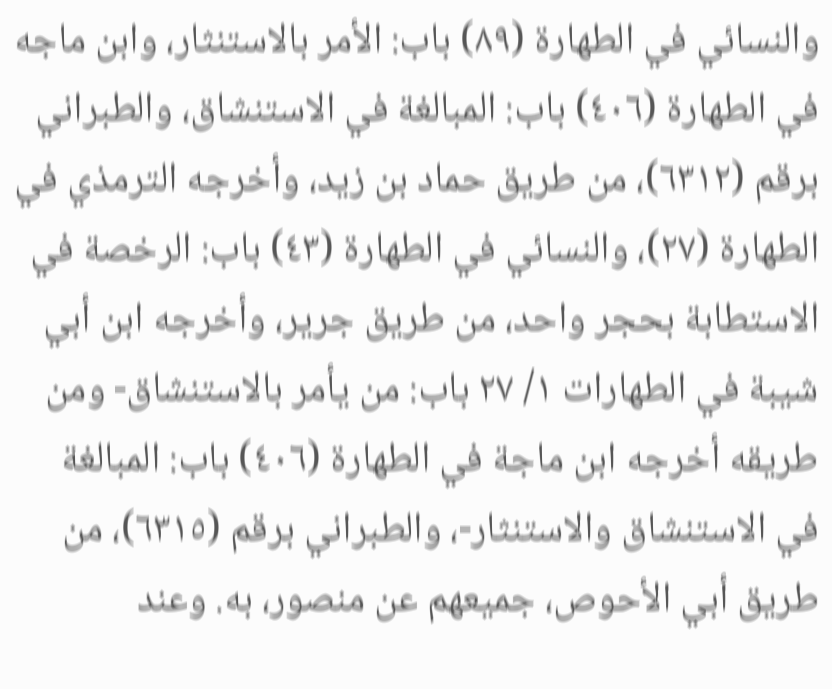والنسائي في الطهارة (٨٩) باب: الأمر بالاستنثار، وابن ماجه في الطهارة (٤٠٦) باب: المبالغة في الاستنشاق، والطبراني برقم (٦٣١٢)، من طريق حماد بن زيد، وأخرجه الترمذي في الطهارة (٢٧)، والنسائي في الطهارة (٤٣) باب: الرخصة في الاستطابة بحجر واحد، من طريق جرير، وأخرجه ابن أبي شيبة في الطهارات ١/ ٢٧ باب: من يأمر بالاستنشاق- ومن طريقه أخرجه ابن ماجة في الطهارة (٤٠٦) باب: المبالغة في الاستنشاق والاستنثار-، والطبراني برقم (٦٣١٥)، من طريق أبي الأحوص، جميعهم عن منصور، به. وعند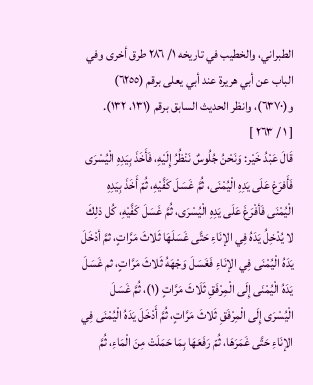الطبراني، والخطيب في تاريخه ١/ ٢٨٦ طرق أخرى وفي الباب عن أبي هريرة عند أبي يعلى برقم (٦٢٥٥) و(٦٣٧٠)، وانظر الحديث السابق برقم (١٣١، ١٣٢).
[ ١ / ٢٦٣ ]
قَالَ عَبْدُ خَيْر: وَنَحْنُ جُلُوسٌ نَنْظُرُ إِلَيْهِ، فَأَخَذَ بِيَدِهِ الْيُسْرَى فَأَفرَغ عَلَى يَدِهِ الْيُمْنَى، ثُمَّ غَسَلَ كَفَّيْهِ، ثُمّ أَخَذَ بِيَدِهِ الْيُمْنَى فَأفْرَغَ عَلَى يَدِهِ الْيُسْرَى، ثُمَّ غَسَلَ كَفَّيْهِ، كُل ذلِكَ لا يُدْخِلُ يَدَهُ فِي الإنَاءِ حَتَّى غَسَلَهَا ثَلاثَ مَرَّاتٍ، ثمَّ أدْخَلَ يَدَهُ الْيُمْنَى فِي الإنَاءِ فَغَسَلَ وَجْهَهُ ثَلاثَ مَرَّاتٍ، ثم غَسَلَ يَدَهُ الْيُمْنَى إِلَى الْمِرْفَقِ ثَلَاثَ مَرَّاتٍ (١)، ثُمَّ غَسَلَ الْيُسْرَى إِلَى الْمِرْفَقِ ثَلاثَ مَرَّاتٍ، ثُمَّ أَدْخَلَ يَدَهُ الْيُمْنَى فِي الإنَاءِ حَتَّى غَمَرَهَا، ثُمّ رَفَعَهَا بِمَا حَمَلَتْ مِنَ الْمَاءِ، ثُمَّ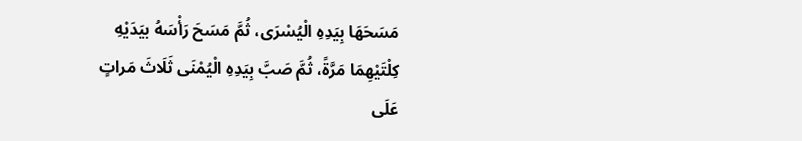مَسَحَهَا بِيَدِهِ الْيُسْرَى، ثُمَّ مَسَحَ رَأْسَهُ بيَدَيْهِ كِلْتَيْهِمَا مَرَّةً، ثُمَّ صَبَّ بِيَدِهِ الْيُمْنَى ثَلَاثَ مَراتٍ عَلَى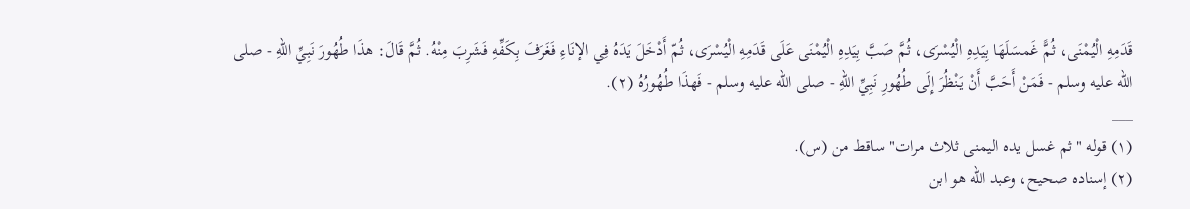قَدَمِهِ الْيُمْنَى، ثُمًّ غَمسَلَهَا بِيَدِهِ الْيُسْرَى، ثُمَّ صَبَّ بِيَدِهِ الْيُمْنَى عَلَى قَدَمِهِ الْيُسْرَى، ثُمّ أَدْخَلَ يَدَهُ فِي الإنَاءِ فَغَرَفَ بِكَفِّهِ فَشَرِبَ مِنْهُ. ثُمَّ قَالَ: هذَا طُهُورَ نَبِيِّ اللهِ - صلى الله عليه وسلم - فَمَنْ أَحَبَّ أَنْ يَنْظُرَ إِلَى طُهُورِ نَبِيِّ اللهِ - صلى الله عليه وسلم - فَهذَا طُهُورُهُ (٢).
___
(١) قوله "ثم غسل يده اليمنى ثلاث مرات" ساقط من (س).
(٢) إسناده صحيح، وعبد الله هو ابن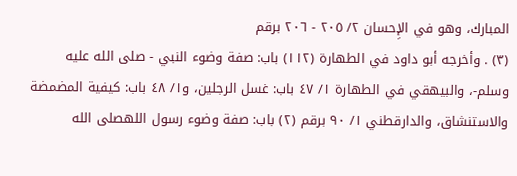المبارك، وهو في الإِحسان ٢/ ٢٠٥ - ٢٠٦ برقم
(٣) . وأخرجه أبو داود في الطهارة (١١٢) باب: صفة وضوء النبي - صلى الله عليه وسلم-، والبيهقي في الطهارة ١/ ٤٧ باب: غسل الرجلين، و١/ ٤٨ باب: كيفية المضمضة والاستنشاق، والدارقطني ١/ ٩٠ برقم (٢) باب: صفة وضوء رسول اللهصلى الله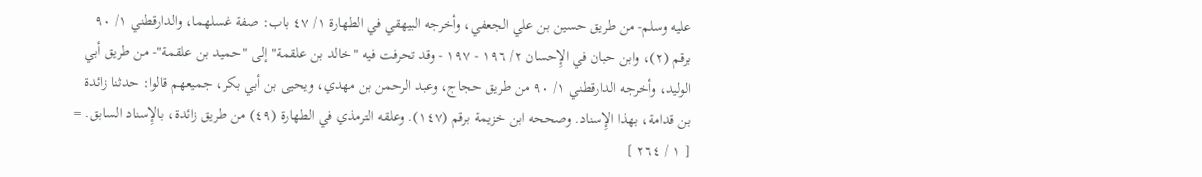عليه وسلم- من طريق حسين بن علي الجعفي، وأخرجه البيهقي في الطهارة ١/ ٤٧ باب: صفة غسلهما، والدارقطني ١/ ٩٠ برقم (٢)، وابن حبان في الإِحسان ٢/ ١٩٦ - ١٩٧ - وقد تحرفت فيه "خالد بن علقمة" إلى "حميد بن علقمة"- من طريق أبي الوليد، وأخرجه الدارقطني ١/ ٩٠ من طريق حجاج، وعبد الرحمن بن مهدي، ويحيى بن أبي بكر، جميعهم قالوا: حدثنا زائدة بن قدامة، بهذا الإِسناد. وصححه ابن خزيمة برقم (١٤٧). وعلقه الترمذي في الطهارة (٤٩) من طريق زائدة، بالإِسناد السابق. =
[ ١ / ٢٦٤ ]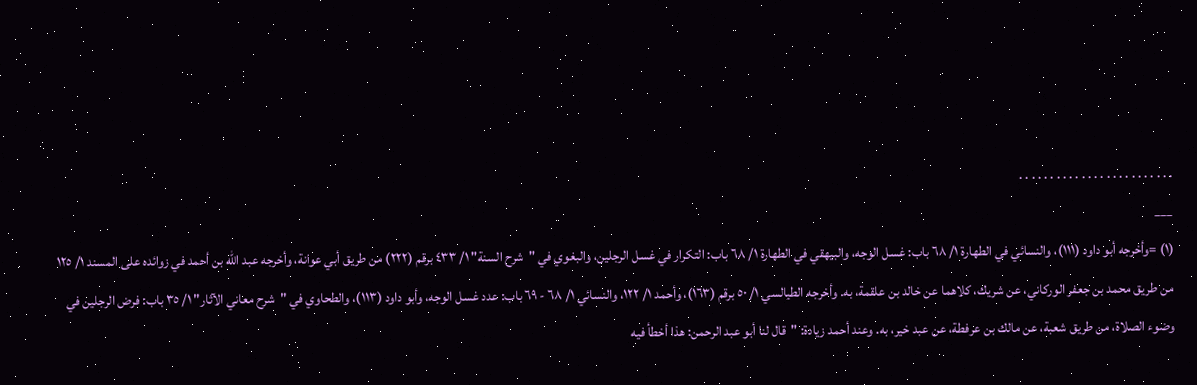. . . . . . . . . . . . . . . . . . . . . . . . .
___
(١) =وأخرجه أبو داود (١١١)، والنسائي في الطهارة ١/ ٦٨ باب: غسل الوجه، والبيهقي في الطهارة ١/ ٦٨ باب: التكرار في غسل الرجلين، والبغوي في "شرح السنة" ١/ ٤٣٣ برقم (٢٢٢) من طريق أبي عوانة، وأخرجه عبد الله بن أحمد في زوائده على المسند ١/ ١٢٥ من طريق محمد بن جعفر الوركاني، عن شريك، كلاهما عن خالد بن علقمة، به. وأخرجه الطيالسي ١/ ٥٠ برقم (١٦٣)، وأحمد ١/ ١٢٢، والنسائي ١/ ٦٨ - ٦٩ باب: عدد غسل الوجه، وأبو داود (١١٣)، والطحاوي في "شرح معاني الآثار" ١/ ٣٥ باب: فرض الرجلين في وضوء الصلاة، من طريق شعبة، عن مالك بن عرفطة، عن عبد خير، به. وعند أحمد زيادة: "قال لنا أبو عبد الرحمن: هذا أخطأ فيه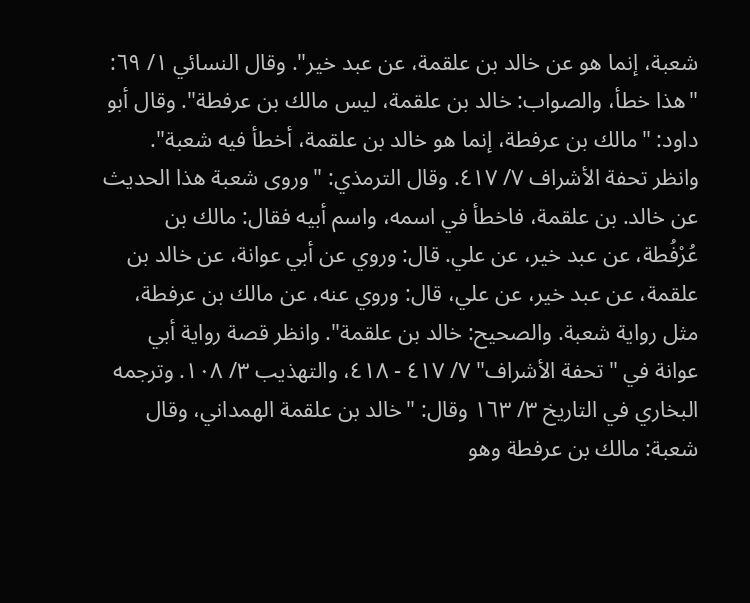شعبة، إنما هو عن خالد بن علقمة، عن عبد خير". وقال النسائي ١/ ٦٩: "هذا خطأ، والصواب: خالد بن علقمة، ليس مالك بن عرفطة". وقال أبو داود: "مالك بن عرفطة، إنما هو خالد بن علقمة، أخطأ فيه شعبة". وانظر تحفة الأشراف ٧/ ٤١٧. وقال الترمذي: "وروى شعبة هذا الحديث عن خالد. بن علقمة، فاخطأ في اسمه، واسم أبيه فقال: مالك بن عُرْفُطة، عن عبد خير، عن علي. قال: وروي عن أبي عوانة، عن خالد بن علقمة، عن عبد خير، عن علي، قال: وروي عنه، عن مالك بن عرفطة، مثل رواية شعبة. والصحيح: خالد بن علقمة". وانظر قصة رواية أبي عوانة في "تحفة الأشراف" ٧/ ٤١٧ - ٤١٨، والتهذيب ٣/ ١٠٨. وترجمه البخاري في التاريخ ٣/ ١٦٣ وقال: "خالد بن علقمة الهمداني، وقال شعبة: مالك بن عرفطة وهو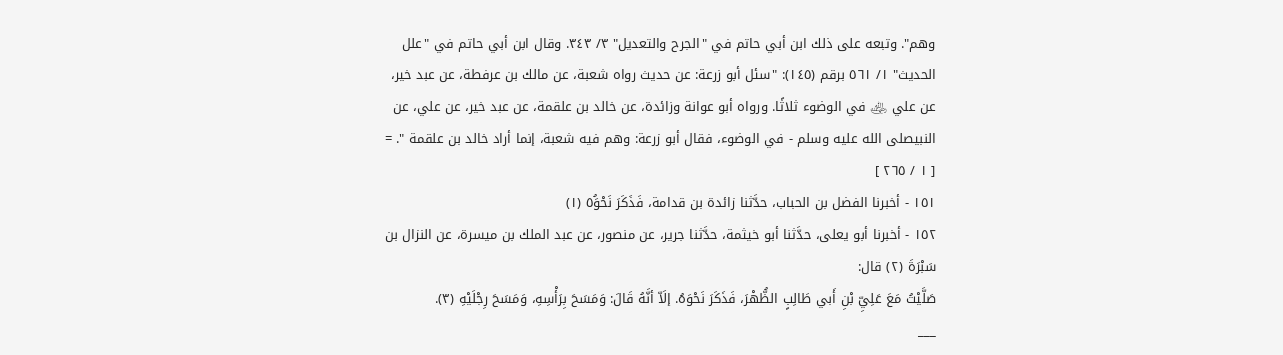وهم". وتبعه على ذلك ابن أبي حاتم في "الجرح والتعديل" ٣/ ٣٤٣. وقال ابن أبي حاتم في "علل الحديث" ١/ ٥٦١ برقم (١٤٥): "سئل أبو زرعة: عن حديث رواه شعبة، عن مالك بن عرفطة، عن عبد خير، عن علي ﵁ في الوضوء ثلاثًا. ورواه أبو عوانة وزائدة، عن خالد بن علقمة، عن عبد خير، عن علي، عن النبيصلى الله عليه وسلم - في الوضوء، فقال أبو زرعة: وهم فيه شعبة، إنما أراد خالد بن علقمة ". =
[ ١ / ٢٦٥ ]
١٥١ - أخبرنا الفضل بن الحباب، حدَّثنا زائدة بن قدامة، فَذَكَرَ نَحْوَ٥ُ (١)
١٥٢ - أخبرنا أبو يعلى، حدَّثنا أبو خيثمة، حدَّثنا جرير، عن منصور، عن عبد الملك بن ميسرة، عن النزال بن سَبْرَةَ (٢) قال:
صَلَّيْتُ مَعَ عَلِيِّ بْنِ أَبي طَالِبٍ الظُّهْرَ، فَذَكَرَ نَحْوَهُ. إلَاّ أنَّهُ قَالَ: وَمَسَحَ بِرَأْسِهِ، وَمَسَحَ رِجْلَيْهِ (٣).
___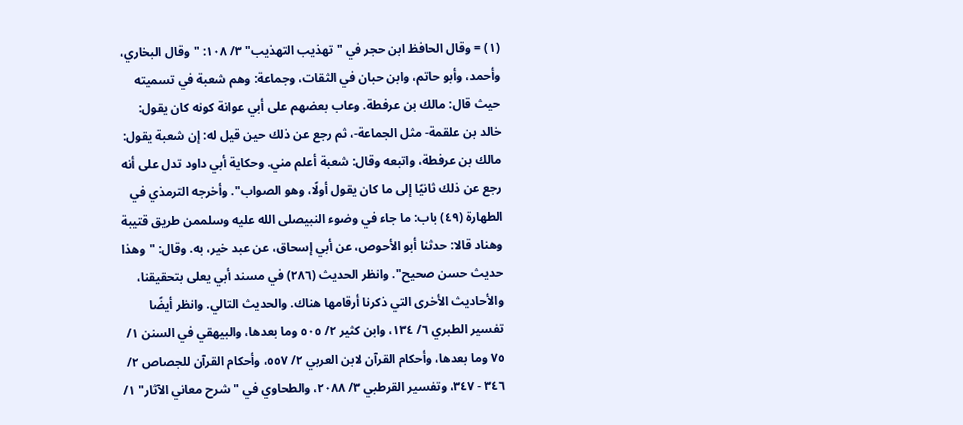(١) = وقال الحافظ ابن حجر في "تهذيب التهذيب" ٣/ ١٠٨: "وقال البخاري، وأحمد، وأبو حاتم، وابن حبان في الثقات، وجماعة: وهم شعبة في تسميته حيث قال: مالك بن عرفطة. وعاب بعضهم على أبي عوانة كونه كان يقول: خالد بن علقمة- مثل الجماعة-، ثم رجع عن ذلك حين قيل له: إن شعبة يقول: مالك بن عرفطة، واتبعه وقال: شعبة أعلم مني. وحكاية أبي داود تدل على أنه رجع عن ذلك ثانيًا إلى ما كان يقول أولًا، وهو الصواب". وأخرجه الترمذي في الطهارة (٤٩) باب: ما جاء في وضوء النبيصلى الله عليه وسلممن طريق قتيبة وهناد قالا: حدثنا أبو الأحوص، عن أبي إسحاق، عن عبد خير، به. وقال: "وهذا حديث حسن صحيح". وانظر الحديث (٢٨٦) في مسند أبي يعلى بتحقيقنا، والأحاديث الأخرى التي ذكرنا أرقامها هناك. والحديث التالي. وانظر أيضًا تفسير الطبري ٦/ ١٣٤، وابن كثير ٢/ ٥٠٥ وما بعدها، والبيهقي في السنن ١/ ٧٥ وما بعدها، وأحكام القرآن لابن العربي ٢/ ٥٥٧، وأحكام القرآن للجصاص ٢/ ٣٤٦ - ٣٤٧، وتفسير القرطبي ٣/ ٢٠٨٨، والطحاوي في "شرح معاني الآثار" ١/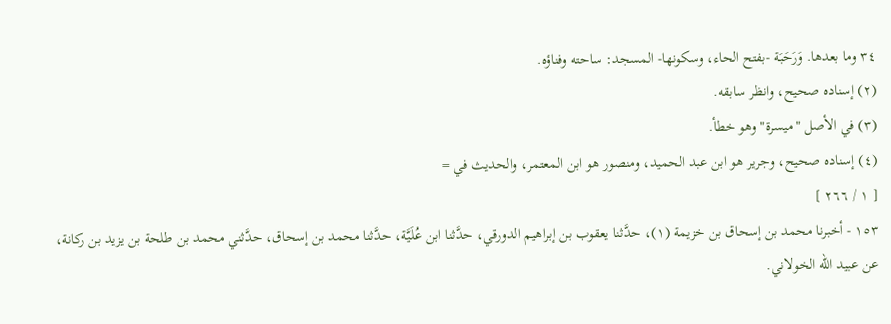٣٤ وما بعدها. وَرَحَبَة -بفتح الحاء، وسكونها- المسجد: ساحته وفناؤه.
(٢) إسناده صحيح، وانظر سابقه.
(٣) في الأصل "ميسرة" وهو خطأ.
(٤) إسناده صحيح، وجرير هو ابن عبد الحميد، ومنصور هو ابن المعتمر، والحديث في =
[ ١ / ٢٦٦ ]
١٥٣ - أخبرنا محمد بن إسحاق بن خزيمة (١)، حدَّثنا يعقوب بن إبراهيم الدورقي، حدَّثنا ابن عُلَيَّة، حدَّثنا محمد بن إسحاق، حدَّثني محمد بن طلحة بن يزيد بن ركانة، عن عبيد الله الخولاني.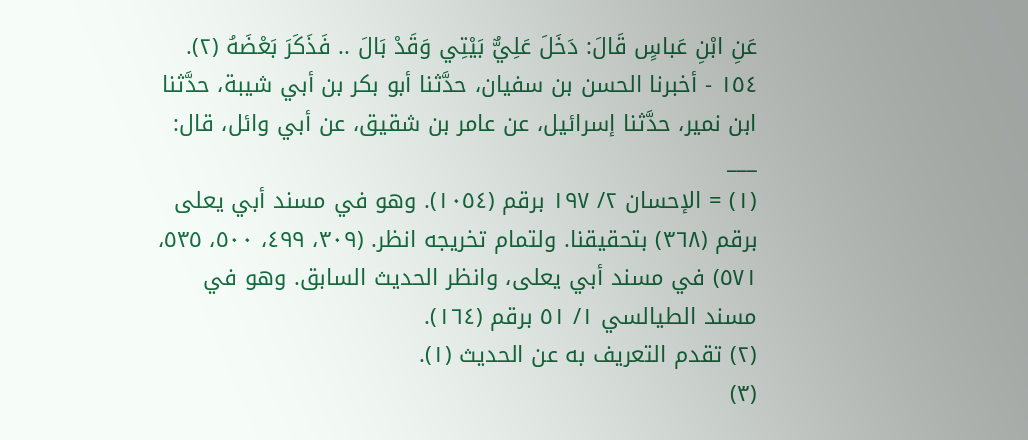عَنِ ابْنِ عَباسٍ قَالَ: دَخَلَ عَلِيٌّ بَيْتِي وَقَدْ بَالَ .. فَذَكَرَ بَعْضَهُ (٢).
١٥٤ - أخبرنا الحسن بن سفيان، حدَّثنا أبو بكر بن أبي شيبة، حدَّثنا ابن نمير، حدَّثنا إسرائيل، عن عامر بن شقيق، عن أبي وائل، قال:
___
(١) = الإحسان ٢/ ١٩٧ برقم (١٠٥٤). وهو في مسند أبي يعلى برقم (٣٦٨) بتحقيقنا. ولتمام تخريجه انظر. (٣٠٩، ٤٩٩، ٥٠٠، ٥٣٥، ٥٧١) في مسند أبي يعلى، وانظر الحديث السابق. وهو في مسند الطيالسي ١/ ٥١ برقم (١٦٤).
(٢) تقدم التعريف به عن الحديث (١).
(٣)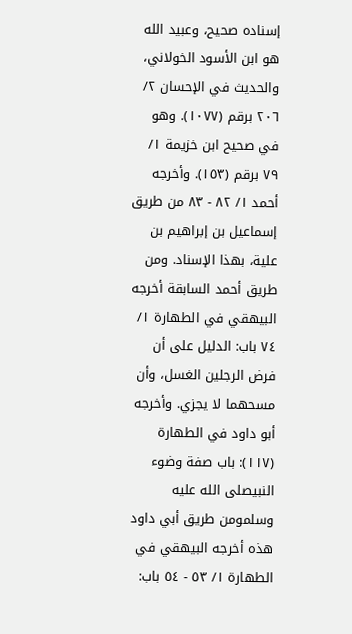إسناده صحيح، وعبيد الله هو ابن الأسود الخولاني، والحديث في الإحسان ٢/ ٢٠٦ برقم (١٠٧٧). وهو في صحيح ابن خزيمة ١/ ٧٩ برقم (١٥٣). وأخرجه أحمد ١/ ٨٢ - ٨٣ من طريق إسماعيل بن إبراهيم بن علية، بهذا الإسناد. ومن طريق أحمد السابقة أخرجه البيهقي في الطهارة ١/ ٧٤ باب: الدليل على أن فرض الرجلين الغسل، وأن مسحهما لا يجزي. وأخرجه أبو داود في الطهارة (١١٧): باب صفة وضوء النبيصلى الله عليه وسلمومن طريق أبي داود هذه أخرجه البيهقي في الطهارة ١/ ٥٣ - ٥٤ باب: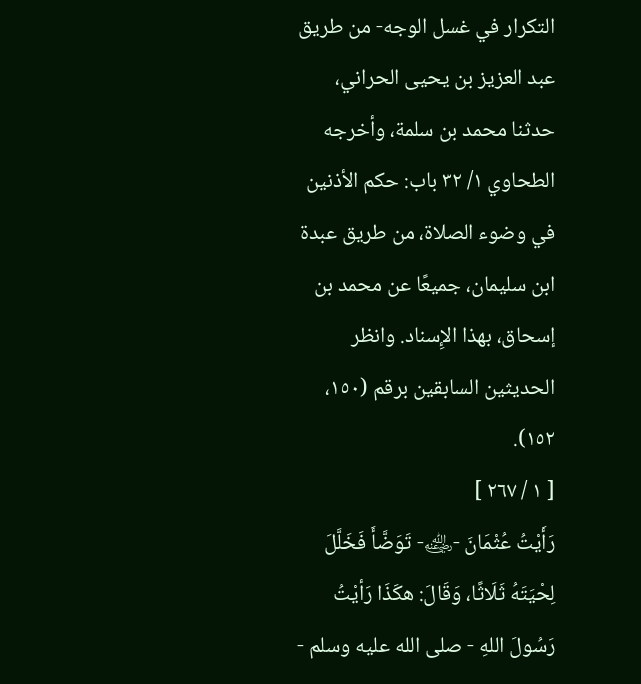التكرار في غسل الوجه- من طريق عبد العزيز بن يحيى الحراني، حدثنا محمد بن سلمة، وأخرجه الطحاوي ١/ ٣٢ باب: حكم الأذنين في وضوء الصلاة، من طريق عبدة ابن سليمان، جميعًا عن محمد بن إسحاق، بهذا الإِسناد. وانظر الحديثين السابقين برقم (١٥٠، ١٥٢).
[ ١ / ٢٦٧ ]
رَأَيْتُ عُثْمَانَ -﵁- تَوَضَّأَ فَخَلَّلَ لِحْيَتَهُ ثَلَاثًا، وَقَالَ: هكَذَا رَأيْتُ رَسُولَ اللهِ - صلى الله عليه وسلم -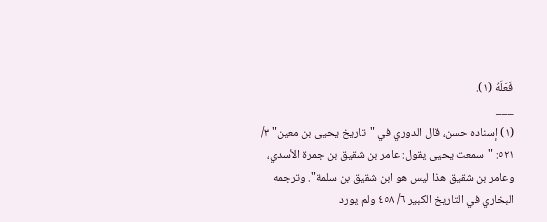فَعَلَهُ (١).
___
(١) إسناده حسن، قال الدوري في "تاريخ يحيى بن معين" ٣/ ٥٢١: "سمعت يحيى يقول: عامر بن شقيق بن جمرة الأسدي، وعامر بن شقيق هذا ليس هو ابن شقيق بن سلمة". وترجمه البخاري في التاريخ الكبير ٦/ ٤٥٨ ولم يورد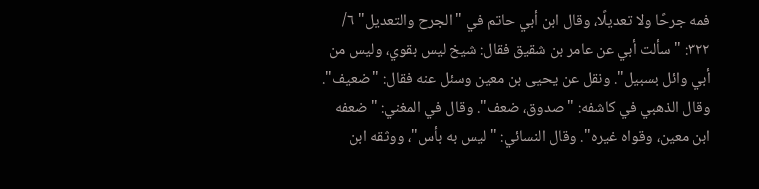فمه جرحًا ولا تعديلًا، وقال ابن أبي حاتم في "الجرح والتعديل" ٦/ ٣٢٢: "سألت أبي عن عامر بن شقيق فقال: شيخ ليس بقوي، وليس من أبي وائل بسبيل". ونقل عن يحيى بن معين وسئل عنه فقال: "ضعيف". وقال الذهبي في كاشفه: "صدوق، ضعف". وقال في المغني: "ضعفه ابن معين، وقواه غيره". وقال النسائي: "ليس به بأس"، ووثقه ابن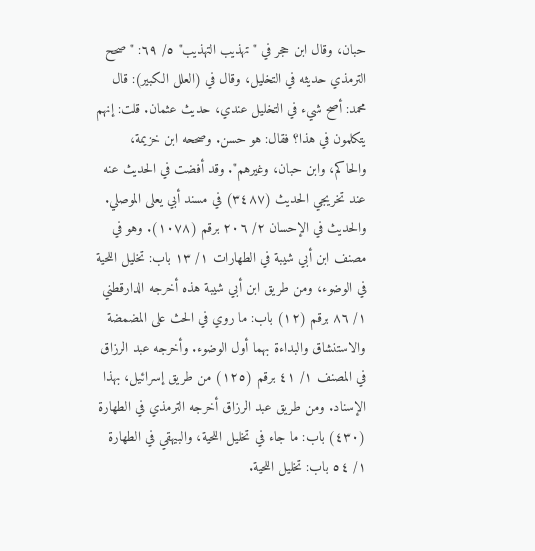حبان، وقال ابن حجر في "تهذيب التهذيب" ٥/ ٦٩: "صحح الترمذي حديثه في التخليل، وقال في (العلل الكبير): قال محمد: أصح شيء في التخليل عندي، حديث عثمان. قلت: إنهم يتكلمون في هذا؟ فقال: هو حسن. وصححه ابن خزيمة، والحاكم، وابن حبان، وغيرهم". وقد أفضت في الحديث عنه عند تخريجي الحديث (٣٤٨٧) في مسند أبي يعلى الموصلي. والحديث في الإحسان ٢/ ٢٠٦ برقم (١٠٧٨). وهو في مصنف ابن أبي شيبة في الطهارات ١/ ١٣ باب: تخليل اللحية في الوضوء، ومن طريق ابن أبي شيبة هذه أخرجه الدارقطني ١/ ٨٦ برقم (١٢) باب: ما روي في الحث على المضمضة والاستنشاق والبداءة بهما أول الوضوء. وأخرجه عبد الرزاق في المصنف ١/ ٤١ برقم (١٢٥) من طريق إسرائيل، بهذا الإسناد. ومن طريق عبد الرزاق أخرجه الترمذي في الطهارة (٤٣٠) باب: ما جاء في تخليل اللحية، والبيهقي في الطهارة ١/ ٥٤ باب: تخليل اللحية.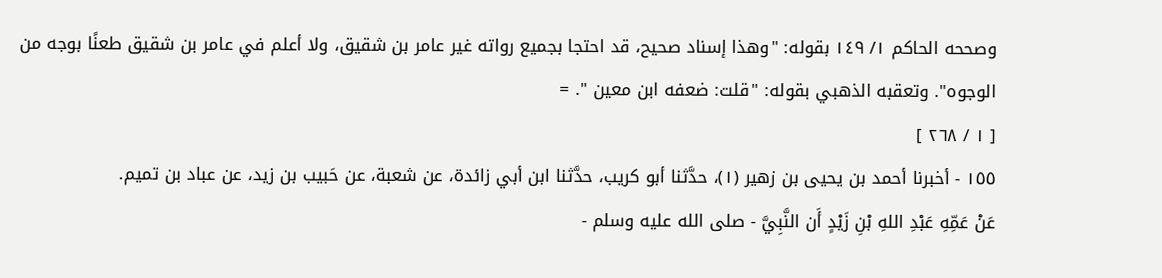وصححه الحاكم ١/ ١٤٩ بقوله: "وهذا إسناد صحيح، قد احتجا بجميع رواته غير عامر بن شقيق، ولا أعلم في عامر بن شقيق طعنًا بوجه من الوجوه". وتعقبه الذهبي بقوله: "قلت: ضعفه ابن معين ". =
[ ١ / ٢٦٨ ]
١٥٥ - أخبرنا أحمد بن يحيى بن زهير (١)، حدَّثنا أبو كريب، حدَّثنا ابن أبي زائدة، عن شعبة، عن حَبيب بن زيد، عن عباد بن تميم.
عَنْ عَمِّهِ عَبْدِ اللهِ بْنِ زَيْدٍ أَن النَّبِيَّ - صلى الله عليه وسلم -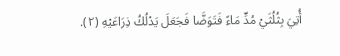أُتِيَ بِثُلُثَيْ مُدٍّ مَاءً فَتَوَضَّا فَجَعَلَ يَدْلُكُ ذِرَاعَيْهِ (٢).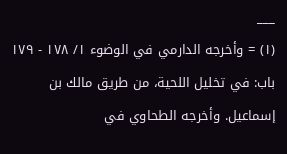___
(١) = وأخرجه الدارمي في الوضوء ١/ ١٧٨ - ١٧٩ باب: في تخليل اللحية، من طريق مالك بن إسماعيل. وأخرجه الطحاوي في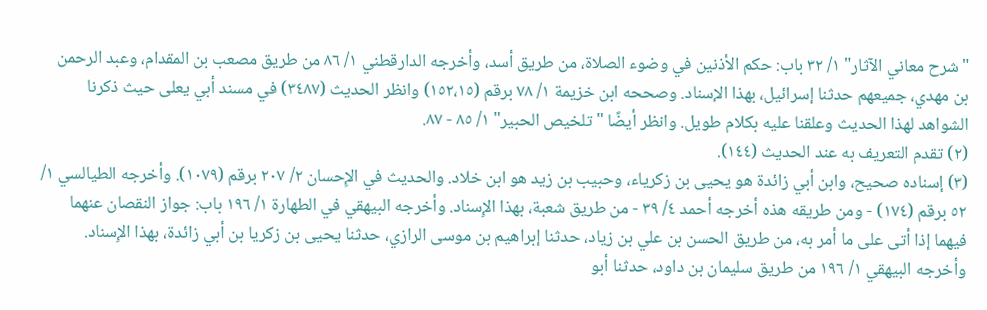"شرح معاني الآثار" ١/ ٣٢ باب: حكم الأذنين في وضوء الصلاة، من طريق أسد، وأخرجه الدارقطني ١/ ٨٦ من طريق مصعب بن المقدام، وعبد الرحمن بن مهدي، جميعهم حدثنا إسرائيل، بهذا الإسناد. وصححه ابن خزيمة ١/ ٧٨ برقم (١٥٢،١٥) وانظر الحديث (٣٤٨٧) في مسند أبي يعلى حيث ذكرنا الشواهد لهذا الحديث وعلقنا عليه بكلام طويل. وانظر أيضًا "تلخيص الحبير" ١/ ٨٥ - ٨٧.
(٢) تقدم التعريف به عند الحديث (١٤٤).
(٣) إسناده صحيح، وابن أبي زائدة هو يحيى بن زكرياء، وحبيب بن زيد هو ابن خلاد. والحديث في الإِحسان ٢/ ٢٠٧ برقم (١٠٧٩). وأخرجه الطيالسي ١/ ٥٢ برقم (١٧٤) - ومن طريقه هذه أخرجه أحمد ٤/ ٣٩ - من طريق شعبة، بهذا الإِسناد. وأخرجه البيهقي في الطهارة ١/ ١٩٦ باب: جواز النقصان عنهما فيهما إذا أتى على ما أمر به، من طريق الحسن بن علي بن زياد، حدثنا إبراهيم بن موسى الرازي، حدثنا يحيى بن زكريا بن أبي زائدة، بهذا الإِسناد. وأخرجه البيهقي ١/ ١٩٦ من طريق سليمان بن داود، حدثنا أبو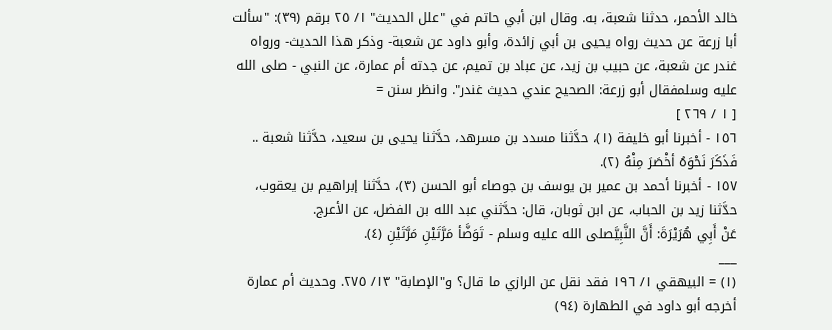خالد الأحمر، حدثنا شعبة، به. وقال ابن أبي حاتم في "علل الحديث" ١/ ٢٥ برقم (٣٩): "سألت أبا زرعة عن حديث رواه يحيى بن أبي زائدة، وأبو داود عن شعبة- وذكر هذا الحديث- ورواه غندر عن شعبة، عن حبيب بن زيد، عن عباد بن تميم، عن جدته أم عمارة، عن النبي - صلى الله عليه وسلمفقال أبو زرعة: الصحيح عندي حديث غندر". وانظر سنن =
[ ١ / ٢٦٩ ]
١٥٦ - أخبرنا أبو خليفة (١)، حدَّثنا مسدد بن مسرهد، حدَّثنا يحيى بن سعيد، حدَّثنا شعبة .. فَذَكَرَ نَحْوَهُ أخْصَرَ مِنْهُ (٢).
١٥٧ - أخبرنا أحمد بن عمير بن يوسف بن جوصاء أبو الحسن (٣)، حدَّثنا إبراهيم بن يعقوب، حدَّثنا زيد بن الحباب، عن ابن ثوبان، قال: حدَّثني عبد الله بن الفضل، عن الأعرج.
عَنْ أَبِي هُرَيْرَةَ: أَنَّ النَّبِيَّصلى الله عليه وسلم - تَوَضَّأ مَرَّتَيْنِ مَرَّتَيْنِ (٤).
___
(١) = البيهقي ١/ ١٩٦ فقد نقل عن الرازي ما قال؟ و"الإصابة" ١٣/ ٢٧٥. وحديث أم عمارة أخرجه أبو داود في الطهارة (٩٤)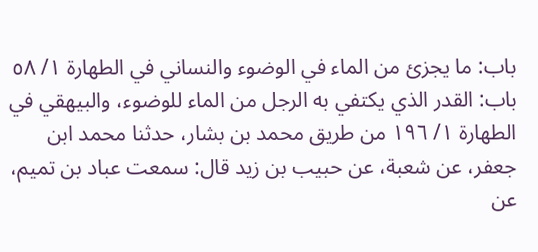باب: ما يجزئ من الماء في الوضوء والنساني في الطهارة ١/ ٥٨ باب: القدر الذي يكتفي به الرجل من الماء للوضوء، والبيهقي في الطهارة ١/ ١٩٦ من طريق محمد بن بشار، حدثنا محمد ابن جعفر، عن شعبة، عن حبيب بن زيد قال: سمعت عباد بن تميم، عن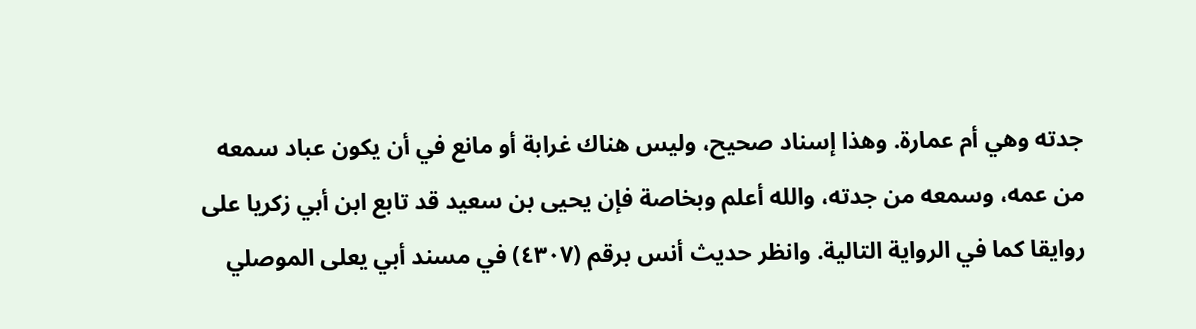جدته وهي أم عمارة. وهذا إسناد صحيح، وليس هناك غرابة أو مانع في أن يكون عباد سمعه من عمه، وسمعه من جدته، والله أعلم وبخاصة فإن يحيى بن سعيد قد تابع ابن أبي زكريا على روايقا كما في الرواية التالية. وانظر حديث أنس برقم (٤٣٠٧) في مسند أبي يعلى الموصلي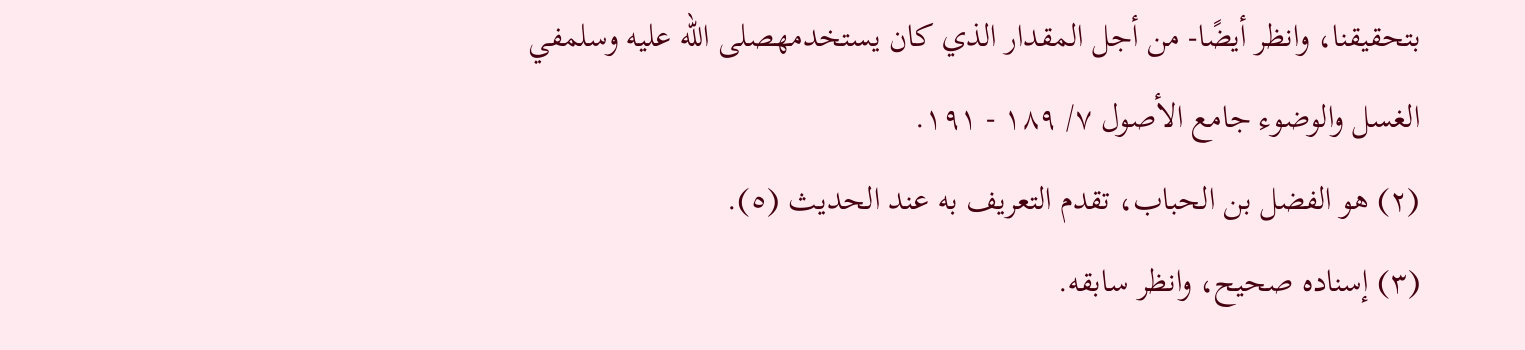بتحقيقنا، وانظر أيضًا- من أجل المقدار الذي كان يستخدمهصلى الله عليه وسلمفي الغسل والوضوء جامع الأصول ٧/ ١٨٩ - ١٩١.
(٢) هو الفضل بن الحباب، تقدم التعريف به عند الحديث (٥).
(٣) إسناده صحيح، وانظر سابقه.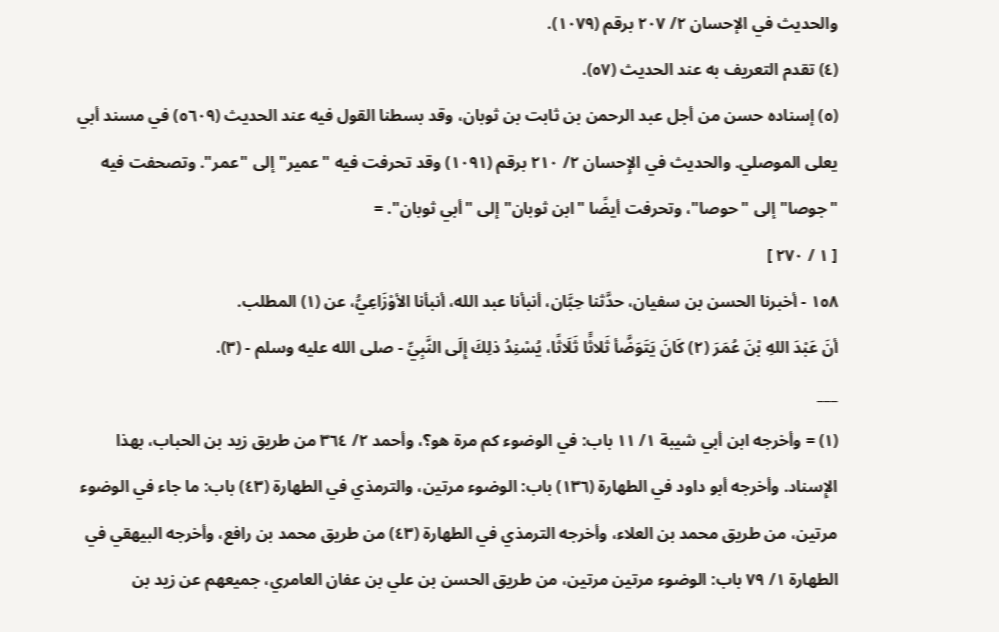والحديث في الإحسان ٢/ ٢٠٧ برقم (١٠٧٩).
(٤) تقدم التعريف به عند الحديث (٥٧).
(٥) إسناده حسن من أجل عبد الرحمن بن ثابت بن ثوبان، وقد بسطنا القول فيه عند الحديث (٥٦٠٩) في مسند أبي يعلى الموصلي. والحديث في الإِحسان ٢/ ٢١٠ برقم (١٠٩١) وقد تحرفت فيه "عمير" إلى "عمر". وتصحفت فيه "جوصا" إلى "حوصا"، وتحرفت أيضًا "ابن ثوبان" إلى "أبي ثوبان". =
[ ١ / ٢٧٠ ]
١٥٨ - أخبرنا الحسن بن سفيان، حدَّثنا حِبَّان، أنبأنا عبد الله، أنبأنا الأوْزَاعِيُّ، عن (١) المطلب.
أنَ عَبْدَ اللهِ بْنَ عُمَرَ (٢) كَانَ يَتَوَضَّأ ثَلاثًَا ثَلَاثًا، يُسْنِدُ ذلِكَ إِلَى النَّبِيِّ - صلى الله عليه وسلم - (٣).
___
(١) = وأخرجه ابن أبي شيبة ١/ ١١ باب: في الوضوء كم مرة هو؟، وأحمد ٢/ ٣٦٤ من طريق زيد بن الحباب، بهذا الإِسناد. وأخرجه أبو داود في الطهارة (١٣٦) باب: الوضوء مرتين، والترمذي في الطهارة (٤٣) باب: ما جاء في الوضوء مرتين، من طريق محمد بن العلاء، وأخرجه الترمذي في الطهارة (٤٣) من طريق محمد بن رافع، وأخرجه البيهقي في الطهارة ١/ ٧٩ باب: الوضوء مرتين مرتين، من طريق الحسن بن علي بن عفان العامري، جميعهم عن زيد بن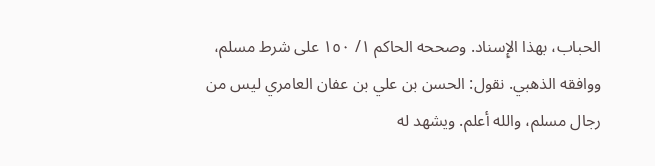الحباب، بهذا الإِسناد. وصححه الحاكم ١/ ١٥٠ على شرط مسلم، ووافقه الذهبي. نقول: الحسن بن علي بن عفان العامري ليس من رجال مسلم، والله أعلم. ويشهد له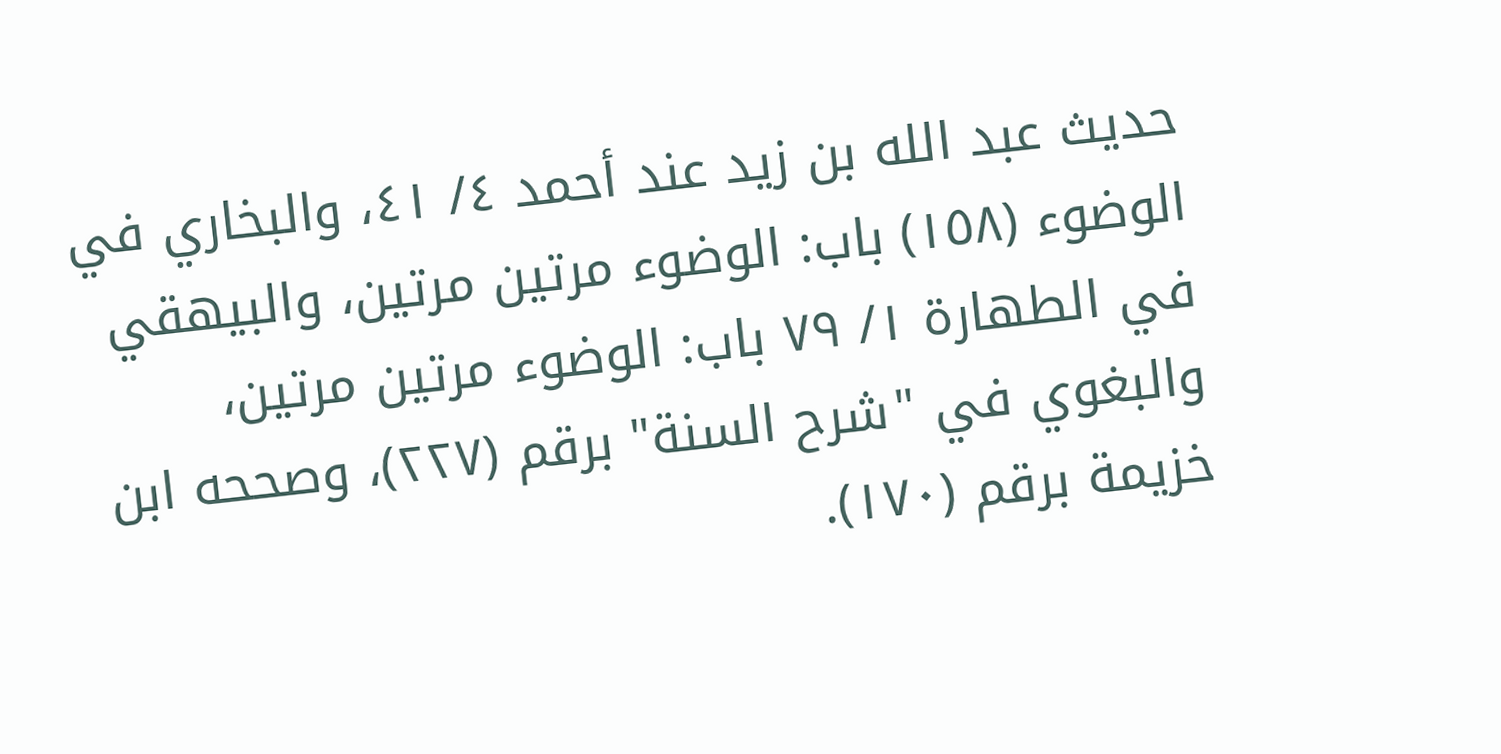حديث عبد الله بن زيد عند أحمد ٤/ ٤١، والبخاري في الوضوء (١٥٨) باب: الوضوء مرتين مرتين، والبيهقي في الطهارة ١/ ٧٩ باب: الوضوء مرتين مرتين، والبغوي في "شرح السنة" برقم (٢٢٧)، وصححه ابن خزيمة برقم (١٧٠).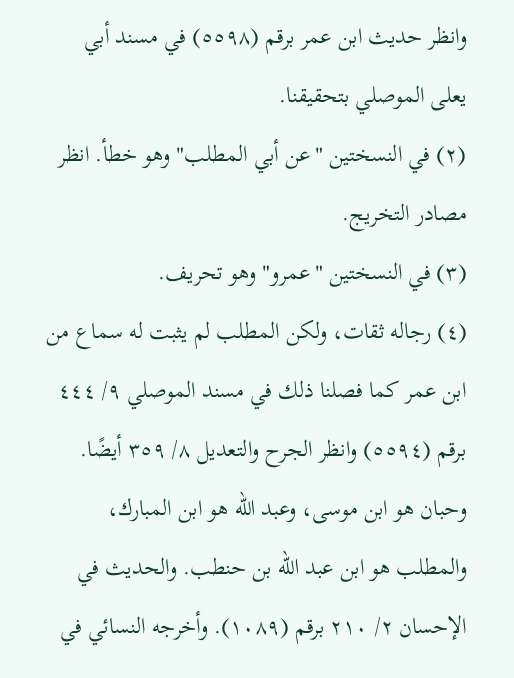وانظر حديث ابن عمر برقم (٥٥٩٨) في مسند أبي يعلى الموصلي بتحقيقنا.
(٢) في النسختين "عن أبي المطلب" وهو خطأ. انظر مصادر التخريج.
(٣) في النسختين "عمرو" وهو تحريف.
(٤) رجاله ثقات، ولكن المطلب لم يثبت له سماع من ابن عمر كما فصلنا ذلك في مسند الموصلي ٩/ ٤٤٤ برقم (٥٥٩٤) وانظر الجرح والتعديل ٨/ ٣٥٩ أيضًا. وحبان هو ابن موسى، وعبد الله هو ابن المبارك، والمطلب هو ابن عبد الله بن حنطب. والحديث في الإحسان ٢/ ٢١٠ برقم (١٠٨٩). وأخرجه النسائي في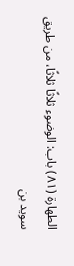الطهارة (٨١) باب: الوضوء ثلاثًا ثلاثًا، من طريق سويد بن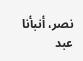نصر، أنبأنا عبد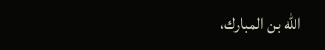الله بن المبارك،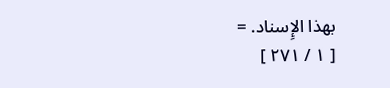بهذا الإِسناد. =
[ ١ / ٢٧١ ]